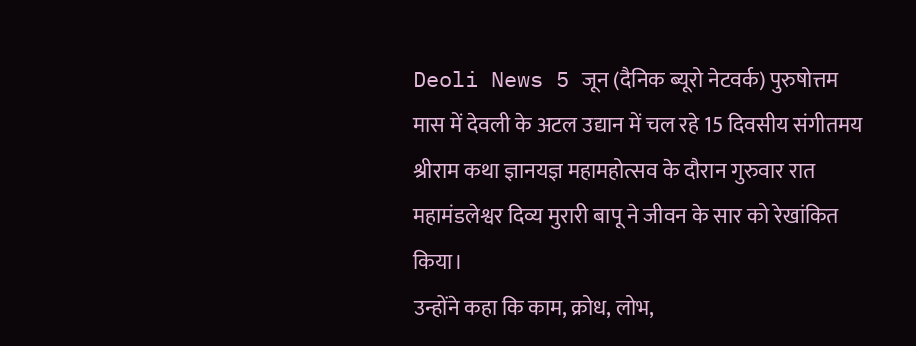Deoli News 5 जून (दैनिक ब्यूरो नेटवर्क) पुरुषोत्तम मास में देवली के अटल उद्यान में चल रहे 15 दिवसीय संगीतमय श्रीराम कथा ज्ञानयज्ञ महामहोत्सव के दौरान गुरुवार रात महामंडलेश्वर दिव्य मुरारी बापू ने जीवन के सार को रेखांकित किया।
उन्होंने कहा कि काम, क्रोध, लोभ,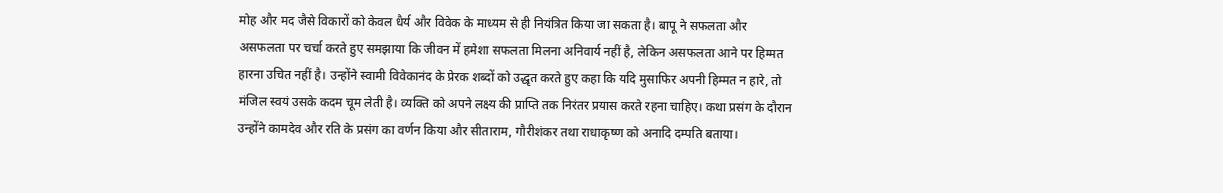मोह और मद जैसे विकारों को केवल धैर्य और विवेक के माध्यम से ही नियंत्रित किया जा सकता है। बापू ने सफलता और असफलता पर चर्चा करते हुए समझाया कि जीवन में हमेशा सफलता मिलना अनिवार्य नहीं है, लेकिन असफलता आने पर हिम्मत हारना उचित नहीं है। उन्होंने स्वामी विवेकानंद के प्रेरक शब्दों को उद्धृत करते हुए कहा कि यदि मुसाफिर अपनी हिम्मत न हारे, तो मंजिल स्वयं उसके कदम चूम लेती है। व्यक्ति को अपने लक्ष्य की प्राप्ति तक निरंतर प्रयास करते रहना चाहिए। कथा प्रसंग के दौरान उन्होंने कामदेव और रति के प्रसंग का वर्णन किया और सीताराम, गौरीशंकर तथा राधाकृष्ण को अनादि दम्पति बताया।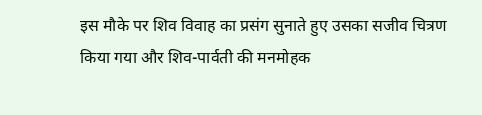इस मौके पर शिव विवाह का प्रसंग सुनाते हुए उसका सजीव चित्रण किया गया और शिव-पार्वती की मनमोहक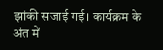झांकी सजाई गई। कार्यक्रम के अंत में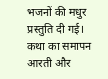भजनों की मधुर प्रस्तुति दी गई। कथा का समापन आरती और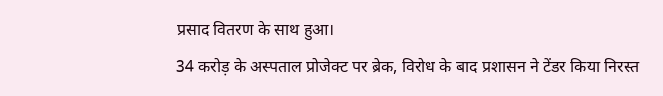प्रसाद वितरण के साथ हुआ।
34 करोड़ के अस्पताल प्रोजेक्ट पर ब्रेक, विरोध के बाद प्रशासन ने टेंडर किया निरस्त